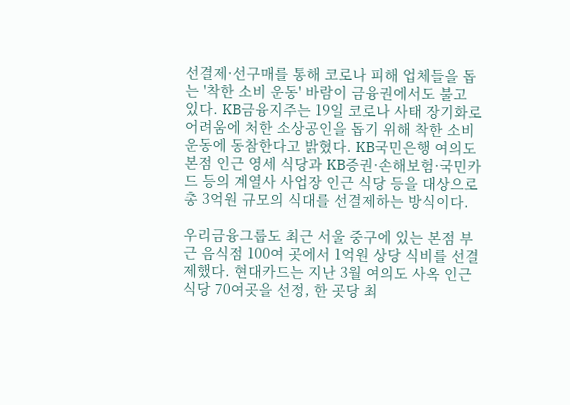선결제·선구매를 통해 코로나 피해 업체들을 돕는 '착한 소비 운동' 바람이 금융권에서도 불고 있다. KB금융지주는 19일 코로나 사태 장기화로 어려움에 처한 소상공인을 돕기 위해 착한 소비 운동에 동참한다고 밝혔다. KB국민은행 여의도 본점 인근 영세 식당과 KB증권·손해보험·국민카드 등의 계열사 사업장 인근 식당 등을 대상으로 총 3억원 규모의 식대를 선결제하는 방식이다.

우리금융그룹도 최근 서울 중구에 있는 본점 부근 음식점 100여 곳에서 1억원 상당 식비를 선결제했다. 현대카드는 지난 3월 여의도 사옥 인근 식당 70여곳을 선정, 한 곳당 최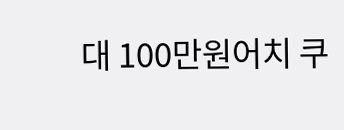대 100만원어치 쿠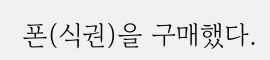폰(식권)을 구매했다.